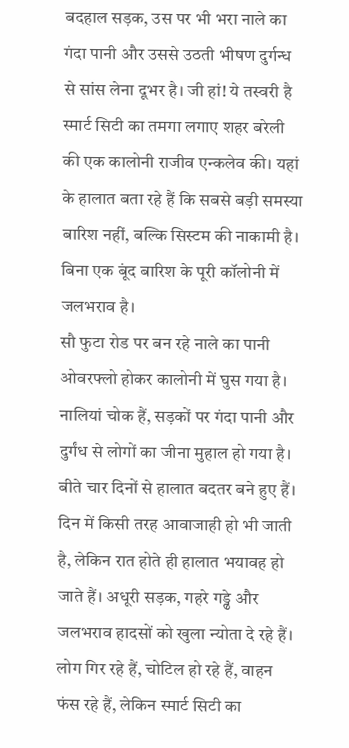बदहाल सड़क, उस पर भी भरा नाले का गंदा पानी और उससे उठती भीषण दुर्गन्ध से सांस लेना दूभर है। जी हां! ये तस्वरी है स्मार्ट सिटी का तमगा लगाए शहर बरेली की एक कालोनी राजीव एन्कलेव की। यहां के हालात बता रहे हैं कि सबसे बड़ी समस्या बारिश नहीं, बल्कि सिस्टम की नाकामी है। बिना एक बूंद बारिश के पूरी कॉलोनी में जलभराव है।
सौ फुटा रोड पर बन रहे नाले का पानी ओवरफ्लो होकर कालोनी में घुस गया है। नालियां चोक हैं, सड़कों पर गंदा पानी और दुर्गंध से लोगों का जीना मुहाल हो गया है। बीते चार दिनों से हालात बदतर बने हुए हैं। दिन में किसी तरह आवाजाही हो भी जाती है, लेकिन रात होते ही हालात भयावह हो जाते हैं। अधूरी सड़क, गहरे गड्ढे और जलभराव हादसों को खुला न्योता दे रहे हैं। लोग गिर रहे हैं, चोटिल हो रहे हैं, वाहन फंस रहे हैं, लेकिन स्मार्ट सिटी का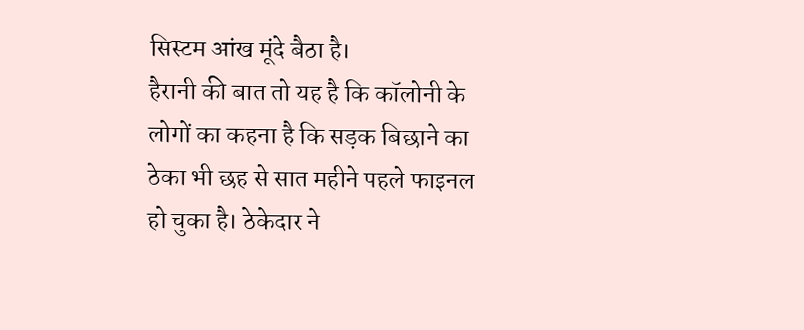सिस्टम आंख मूंदे बैठा है।
हैरानी की बात तो यह है कि कॉलोनी के लोगों का कहना है कि सड़क बिछाने का ठेका भी छह से सात महीने पहले फाइनल हो चुका है। ठेकेदार ने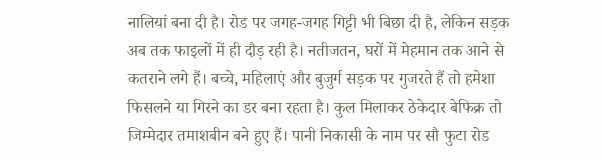नालियां बना दी है। रोड पर जगह-जगह गिट्टी भी बिछा दी है, लेकिन सड़क अब तक फाइलों में ही दौड़ रही है। नतीजतन, घरों में मेहमान तक आने से कतराने लगे हैं। बच्चे, महिलाएं और बुजुर्ग सड़क पर गुजरते हैं तो हमेशा फिसलने या गिरने का डर बना रहता है। कुल मिलाकर ठेकेदार बेफिक्र तो जिम्मेदार तमाशबीन बने हुए हैं। पानी निकासी के नाम पर सौ फुटा रोड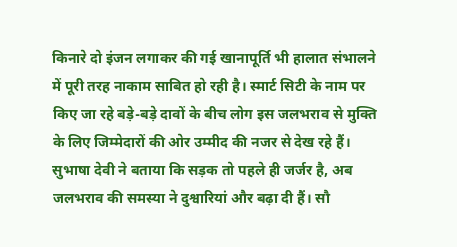किनारे दो इंजन लगाकर की गई खानापूर्ति भी हालात संभालने में पूरी तरह नाकाम साबित हो रही है। स्मार्ट सिटी के नाम पर किए जा रहे बड़े-बड़े दावों के बीच लोग इस जलभराव से मुक्ति के लिए जिम्मेदारों की ओर उम्मीद की नजर से देख रहे हैं।
सुभाषा देवी ने बताया कि सड़क तो पहले ही जर्जर है, अब जलभराव की समस्या ने दुश्वारियां और बढ़ा दी हैं। सौ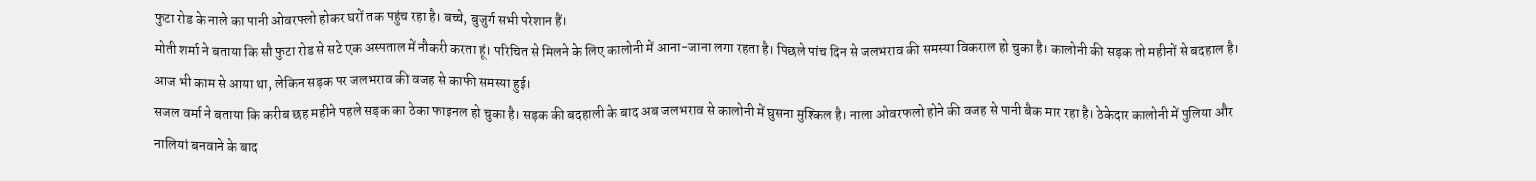फुटा रोड के नाले का पानी ओवरफ्लो होकर घरों तक पहुंच रहा है। बच्चे, बुजुर्ग सभी परेशान हैं।
मोती शर्मा ने बताया कि सौ फुटा रोड से सटे एक अस्पताल में नौकरी करता हूं। परिचित से मिलने के लिए कालोनी में आना-जाना लगा रहता है। पिछले पांच दिन से जलभराव की समस्या विकराल हो चुका है। कालोनी की सड़क तो महीनों से बदहाल है। आज भी काम से आया था, लेकिन सड़क पर जलभराव की वजह से काफी समस्या हुई।
सजल वर्मा ने बताया कि करीब छह महीने पहले सड़क का ठेका फाइनल हो चुका है। सड़क की बदहाली के बाद अब जलभराव से कालोनी में घुसना मुश्किल है। नाला ओवरफलो होने की वजह से पानी बैक मार रहा है। ठेकेदार कालोनी में पुलिया और नालियां बनवाने के बाद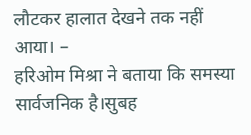लौटकर हालात देखने तक नहीं आया। –
हरिओम मिश्रा ने बताया कि समस्या सार्वजनिक है।सुबह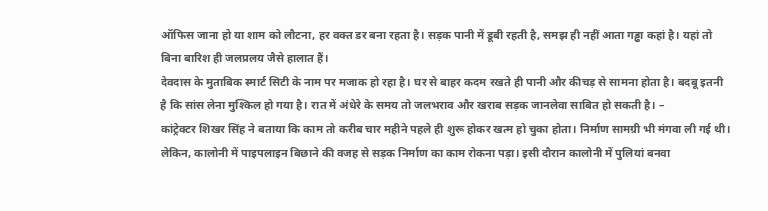ऑफिस जाना हो या शाम को लौटना, हर वक्त डर बना रहता है। सड़क पानी में डूबी रहती है, समझ ही नहीं आता गड्ढा कहां है। यहां तो बिना बारिश ही जलप्रलय जैसे हालात हैं।
देवदास के मुताबिक स्मार्ट सिटी के नाम पर मजाक हो रहा है। घर से बाहर कदम रखते ही पानी और कीचड़ से सामना होता है। बदबू इतनी है कि सांस लेना मुश्किल हो गया है। रात में अंधेरे के समय तो जलभराव और खराब सड़क जानलेवा साबित हो सकती है। –
कांट्रेक्टर शिखर सिंह ने बताया कि काम तो करीब चार महीने पहले ही शुरू होकर खत्म हो चुका होता। निर्माण सामग्री भी मंगवा ली गई थी। लेकिन, कालोनी में पाइपलाइन बिछाने की वजह से सड़क निर्माण का काम रोकना पड़ा। इसी दौरान कालोनी में पुलियां बनवा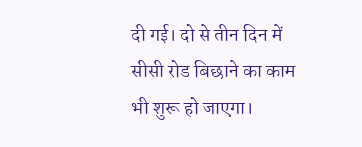दी गई। दो से तीन दिन में सीसी रोड बिछाने का काम भी शुरू हो जाएगा।